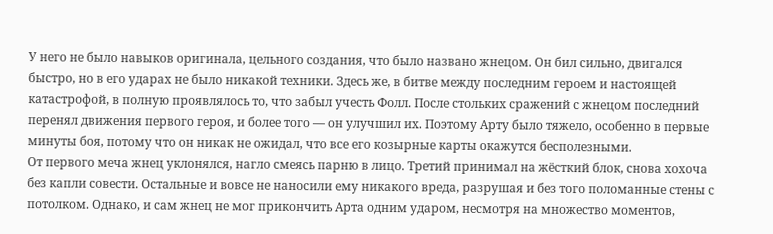У него не было навыков оригинала, цельного создания, что было названо жнецом. Он бил сильно, двигался быстро, но в его ударах не было никакой техники. Здесь же, в битве между последним героем и настоящей катастрофой, в полную проявлялось то, что забыл учесть Фолл. После стольких сражений с жнецом последний перенял движения первого героя, и более того — он улучшил их. Поэтому Арту было тяжело, особенно в первые минуты боя, потому что он никак не ожидал, что все его козырные карты окажутся бесполезными.
От первого меча жнец уклонялся, нагло смеясь парню в лицо. Третий принимал на жёсткий блок, снова хохоча без капли совести. Остальные и вовсе не наносили ему никакого вреда, разрушая и без того поломанные стены с потолком. Однако, и сам жнец не мог прикончить Арта одним ударом, несмотря на множество моментов,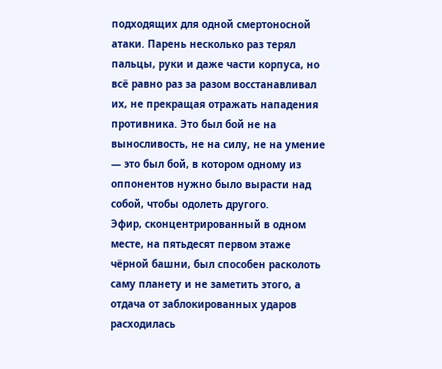подходящих для одной смертоносной атаки. Парень несколько раз терял пальцы, руки и даже части корпуса, но всё равно раз за разом восстанавливал их, не прекращая отражать нападения противника. Это был бой не на выносливость, не на силу, не на умение — это был бой, в котором одному из оппонентов нужно было вырасти над собой, чтобы одолеть другого.
Эфир, сконцентрированный в одном месте, на пятьдесят первом этаже чёрной башни, был способен расколоть саму планету и не заметить этого, а отдача от заблокированных ударов расходилась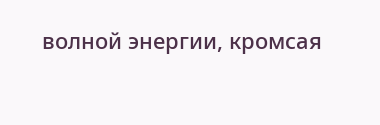волной энергии, кромсая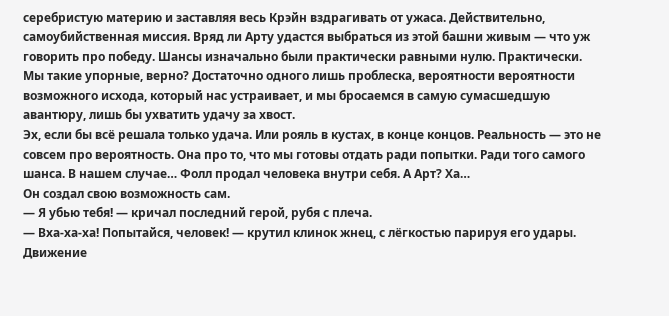серебристую материю и заставляя весь Крэйн вздрагивать от ужаса. Действительно, самоубийственная миссия. Вряд ли Арту удастся выбраться из этой башни живым — что уж говорить про победу. Шансы изначально были практически равными нулю. Практически. Мы такие упорные, верно? Достаточно одного лишь проблеска, вероятности вероятности возможного исхода, который нас устраивает, и мы бросаемся в самую сумасшедшую авантюру, лишь бы ухватить удачу за хвост.
Эх, если бы всё решала только удача. Или рояль в кустах, в конце концов. Реальность — это не совсем про вероятность. Она про то, что мы готовы отдать ради попытки. Ради того самого шанса. В нашем случае… Фолл продал человека внутри себя. А Арт? Ха…
Он создал свою возможность сам.
— Я убью тебя! — кричал последний герой, рубя с плеча.
— Вха-ха-ха! Попытайся, человек! — крутил клинок жнец, с лёгкостью парируя его удары.
Движение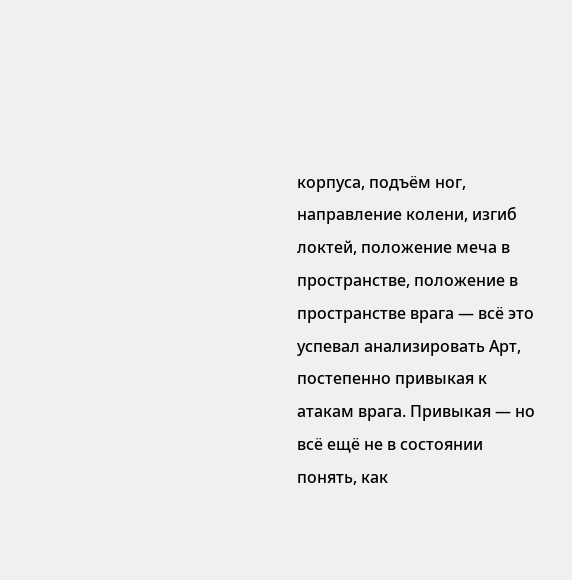корпуса, подъём ног, направление колени, изгиб локтей, положение меча в пространстве, положение в пространстве врага — всё это успевал анализировать Арт, постепенно привыкая к атакам врага. Привыкая — но всё ещё не в состоянии понять, как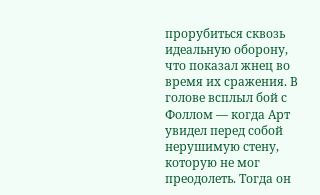прорубиться сквозь идеальную оборону, что показал жнец во время их сражения. В голове всплыл бой с Фоллом — когда Арт увидел перед собой нерушимую стену, которую не мог преодолеть. Тогда он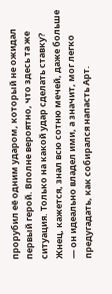прорубил её одним ударом, который не ожидал первый герой. Вполне вероятно, что здесь та же ситуация. Только на какой удар сделать ставку? Жнец, кажется, знал всю сотню мечей, даже больше — он идеально владел ими, а значит, мог легко предугадать, как собирался напасть Арт.